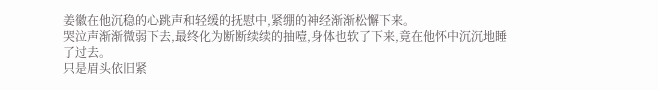姜徽在他沉稳的心跳声和轻缓的抚慰中,紧绷的神经渐渐松懈下来。
哭泣声渐渐微弱下去,最终化为断断续续的抽噎,身体也软了下来,竟在他怀中沉沉地睡了过去。
只是眉头依旧紧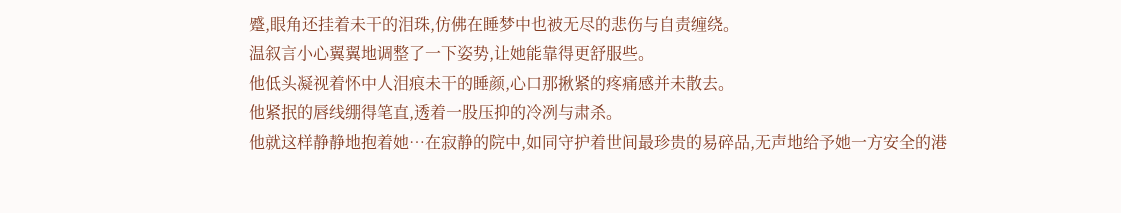蹙,眼角还挂着未干的泪珠,仿佛在睡梦中也被无尽的悲伤与自责缠绕。
温叙言小心翼翼地调整了一下姿势,让她能靠得更舒服些。
他低头凝视着怀中人泪痕未干的睡颜,心口那揪紧的疼痛感并未散去。
他紧抿的唇线绷得笔直,透着一股压抑的冷冽与肃杀。
他就这样静静地抱着她…在寂静的院中,如同守护着世间最珍贵的易碎品,无声地给予她一方安全的港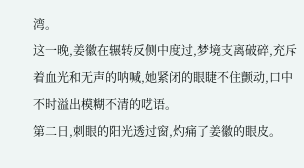湾。
这一晚,姜徽在辗转反侧中度过,梦境支离破碎,充斥着血光和无声的呐喊,她紧闭的眼睫不住颤动,口中不时溢出模糊不清的呓语。
第二日,刺眼的阳光透过窗,灼痛了姜徽的眼皮。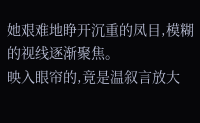她艰难地睁开沉重的凤目,模糊的视线逐渐聚焦。
映入眼帘的,竟是温叙言放大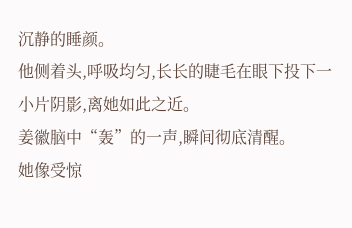沉静的睡颜。
他侧着头,呼吸均匀,长长的睫毛在眼下投下一小片阴影,离她如此之近。
姜徽脑中“轰”的一声,瞬间彻底清醒。
她像受惊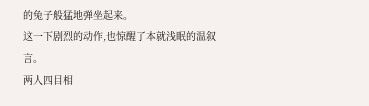的兔子般猛地弹坐起来。
这一下剧烈的动作,也惊醒了本就浅眠的温叙言。
两人四目相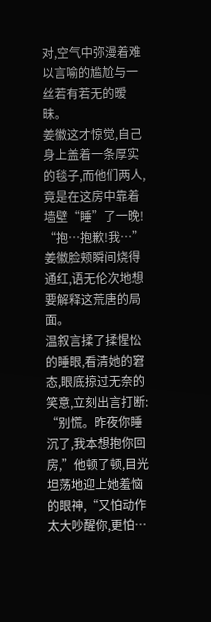对,空气中弥漫着难以言喻的尴尬与一丝若有若无的暧昧。
姜徽这才惊觉,自己身上盖着一条厚实的毯子,而他们两人,竟是在这房中靠着墙壁“睡”了一晚!
“抱…抱歉!我…”
姜徽脸颊瞬间烧得通红,语无伦次地想要解释这荒唐的局面。
温叙言揉了揉惺忪的睡眼,看清她的窘态,眼底掠过无奈的笑意,立刻出言打断:
“别慌。昨夜你睡沉了,我本想抱你回房,”他顿了顿,目光坦荡地迎上她羞恼的眼神,“又怕动作太大吵醒你,更怕…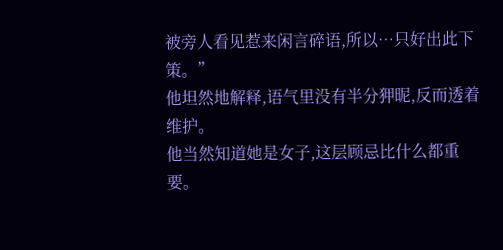被旁人看见惹来闲言碎语,所以…只好出此下策。”
他坦然地解释,语气里没有半分狎昵,反而透着维护。
他当然知道她是女子,这层顾忌比什么都重要。